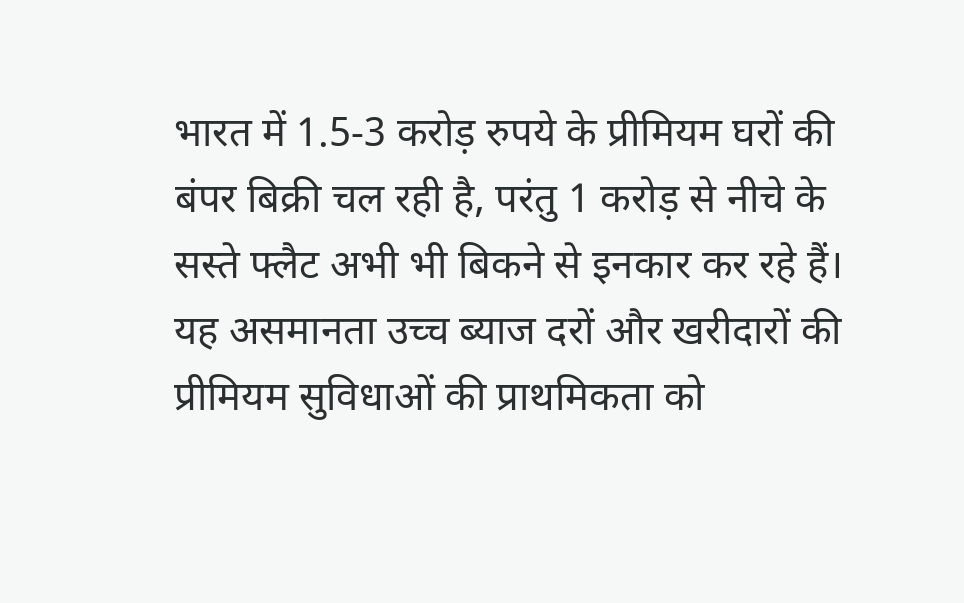भारत में 1.5‑3 करोड़ रुपये के प्रीमियम घरों की बंपर बिक्री चल रही है, परंतु 1 करोड़ से नीचे के सस्ते फ्लैट अभी भी बिकने से इनकार कर रहे हैं। यह असमानता उच्च ब्याज दरों और खरीदारों की प्रीमियम सुविधाओं की प्राथमिकता को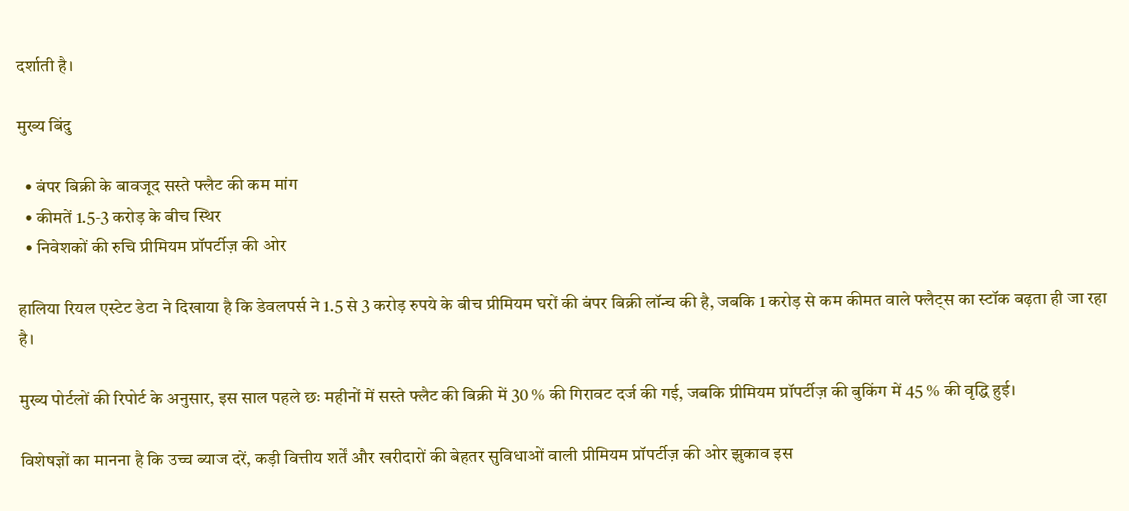दर्शाती है।

मुख्य बिंदु

  • बंपर बिक्री के बावजूद सस्ते फ्लैट की कम मांग
  • कीमतें 1.5‑3 करोड़ के बीच स्थिर
  • निवेशकों की रुचि प्रीमियम प्रॉपर्टीज़ की ओर

हालिया रियल एस्टेट डेटा ने दिखाया है कि डेवलपर्स ने 1.5 से 3 करोड़ रुपये के बीच प्रीमियम घरों की बंपर बिक्री लॉन्च की है, जबकि 1 करोड़ से कम कीमत वाले फ्लैट्स का स्टॉक बढ़ता ही जा रहा है।

मुख्य पोर्टलों की रिपोर्ट के अनुसार, इस साल पहले छः महीनों में सस्ते फ्लैट की बिक्री में 30 % की गिरावट दर्ज की गई, जबकि प्रीमियम प्रॉपर्टीज़ की बुकिंग में 45 % की वृद्धि हुई।

विशेषज्ञों का मानना है कि उच्च ब्याज दरें, कड़ी वित्तीय शर्तें और खरीदारों की बेहतर सुविधाओं वाली प्रीमियम प्रॉपर्टीज़ की ओर झुकाव इस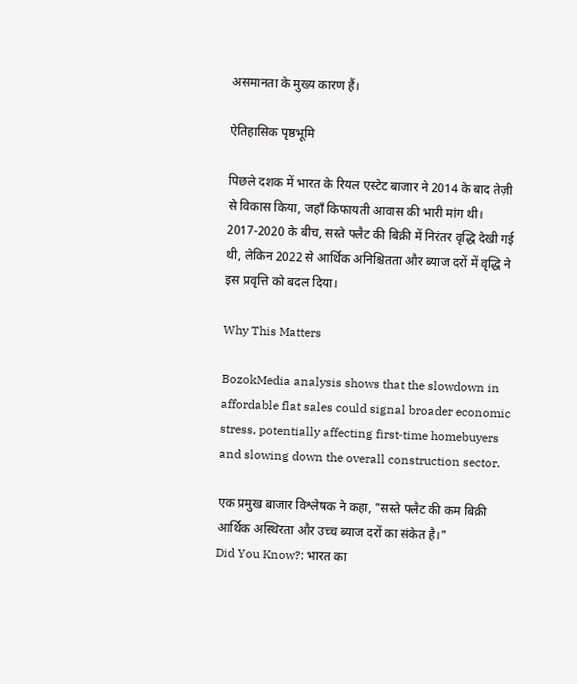असमानता के मुख्य कारण हैं।

ऐतिहासिक पृष्ठभूमि

पिछले दशक में भारत के रियल एस्टेट बाजार ने 2014 के बाद तेज़ी से विकास किया, जहाँ किफायती आवास की भारी मांग थी। 2017‑2020 के बीच, सस्ते फ्लैट की बिक्री में निरंतर वृद्धि देखी गई थी, लेकिन 2022 से आर्थिक अनिश्चितता और ब्याज दरों में वृद्धि ने इस प्रवृत्ति को बदल दिया।

Why This Matters

BozokMedia analysis shows that the slowdown in affordable flat sales could signal broader economic stress, potentially affecting first‑time homebuyers and slowing down the overall construction sector.

एक प्रमुख बाजार विश्लेषक ने कहा, "सस्ते फ्लैट की कम बिक्री आर्थिक अस्थिरता और उच्च ब्याज दरों का संकेत है।"
Did You Know?: भारत का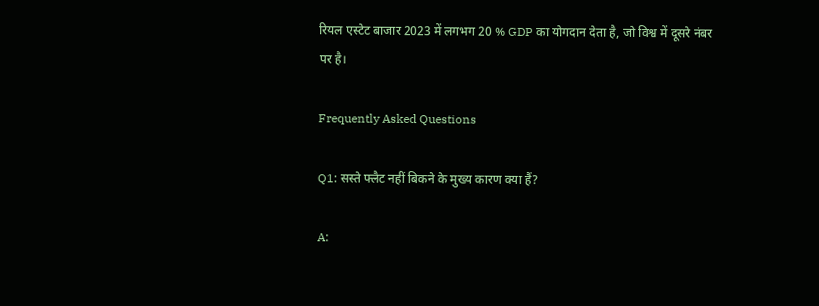रियल एस्टेट बाजार 2023 में लगभग 20 % GDP का योगदान देता है, जो विश्व में दूसरे नंबर पर है।

Frequently Asked Questions

Q1: सस्ते फ्लैट नहीं बिकने के मुख्य कारण क्या हैं?

A: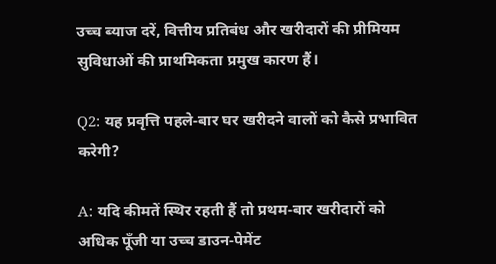उच्च ब्याज दरें, वित्तीय प्रतिबंध और खरीदारों की प्रीमियम सुविधाओं की प्राथमिकता प्रमुख कारण हैं।

Q2: यह प्रवृत्ति पहले‑बार घर खरीदने वालों को कैसे प्रभावित करेगी?

A: यदि कीमतें स्थिर रहती हैं तो प्रथम‑बार खरीदारों को अधिक पूँजी या उच्च डाउन‑पेमेंट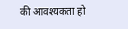की आवश्यकता हो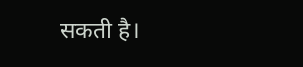सकती है।